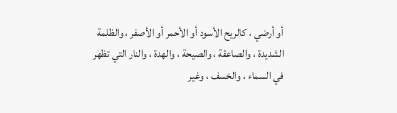أو أرضي ، كالريح الأسود أو الأحمر أو الأصفر ، والظلمة
الشديدة ، والصاعقة ، والصيحة ، والهدة ، والنار التي تظهر
في السماء ، والخسف ، وغير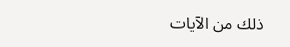ذلك من الآيات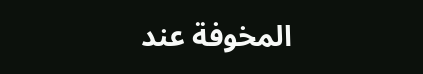المخوفة عند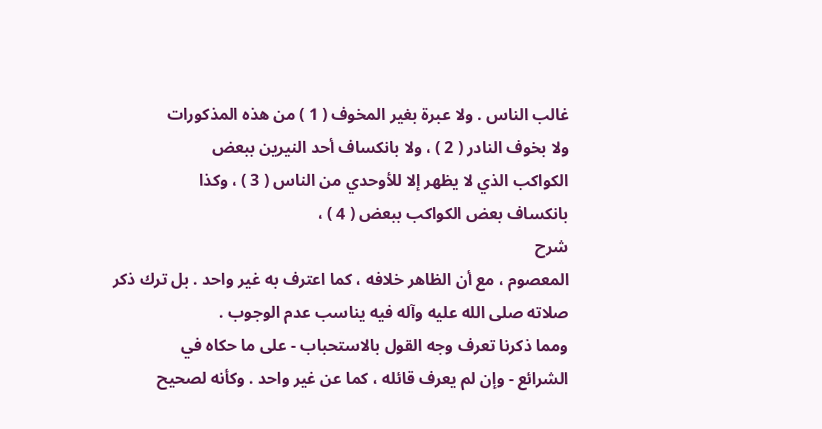غالب الناس . ولا عبرة بغير المخوف ( 1 ) من هذه المذكورات
ولا بخوف النادر ( 2 ) ، ولا بانكساف أحد النيرين ببعض
الكواكب الذي لا يظهر إلا للأوحدي من الناس ( 3 ) ، وكذا
بانكساف بعض الكواكب ببعض ( 4 ) ،
شرح
المعصوم ، مع أن الظاهر خلافه ، كما اعترف به غير واحد . بل ترك ذكر
صلاته صلى الله عليه وآله فيه يناسب عدم الوجوب .
ومما ذكرنا تعرف وجه القول بالاستحباب - على ما حكاه في
الشرائع - وإن لم يعرف قائله ، كما عن غير واحد . وكأنه لصحيح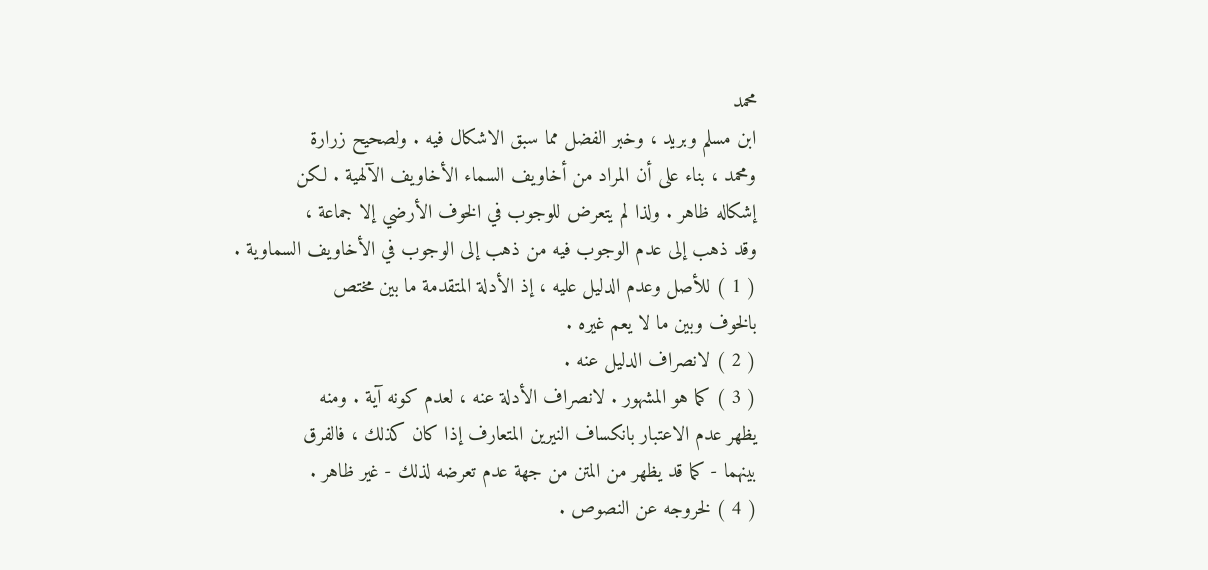محمد
ابن مسلم وبريد ، وخبر الفضل مما سبق الاشكال فيه . ولصحيح زرارة
ومحمد ، بناء على أن المراد من أخاويف السماء الأخاويف الآلهية . لكن
إشكاله ظاهر . ولذا لم يتعرض للوجوب في الخوف الأرضي إلا جماعة ،
وقد ذهب إلى عدم الوجوب فيه من ذهب إلى الوجوب في الأخاويف السماوية .
( 1 ) للأصل وعدم الدليل عليه ، إذ الأدلة المتقدمة ما بين مختص
بالخوف وبين ما لا يعم غيره .
( 2 ) لانصراف الدليل عنه .
( 3 ) كما هو المشهور . لانصراف الأدلة عنه ، لعدم كونه آية . ومنه
يظهر عدم الاعتبار بانكساف النيرين المتعارف إذا كان كذلك ، فالفرق
بينهما - كما قد يظهر من المتن من جهة عدم تعرضه لذلك - غير ظاهر .
( 4 ) لخروجه عن النصوص .